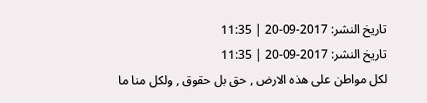تاريخ النشر: 2017-09-20 | 11:35
تاريخ النشر: 2017-09-20 | 11:35
لكل مواطن على هذه الارض , حق بل حقوق , ولكل منا ما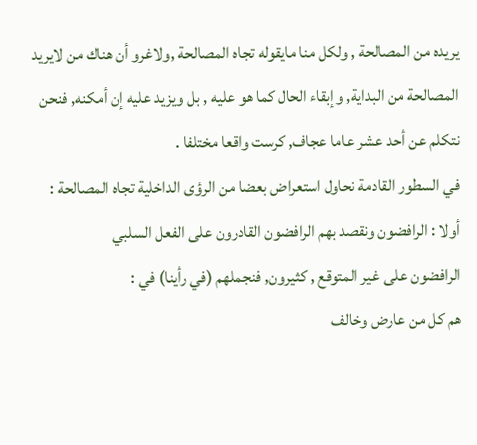يريده من المصالحة , ولكل منا مايقوله تجاه المصالحة ,ولاغرو أن هناك من لايريد المصالحة من البداية, وإبقاء الحال كما هو عليه , بل ويزيد عليه إن أمكنه, فنحن نتكلم عن أحد عشر عاما عجاف, كرست واقعا مختلفا .
في السطور القادمة نحاول استعراض بعضا من الرؤى الداخلية تجاه المصالحة :
أولا : الرافضون ونقصد بهم الرافضون القادرون على الفعل السلبي
الرافضون على غير المتوقع , كثيرون, فنجملهم (في رأينا) في :
هم كل من عارض وخالف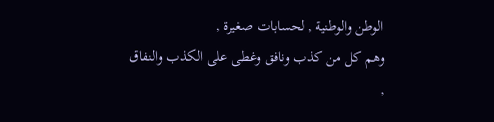الوطن والوطنية , لحسابات صغيرة ,
وهم كل من كذب ونافق وغطى على الكذب والنفاق ,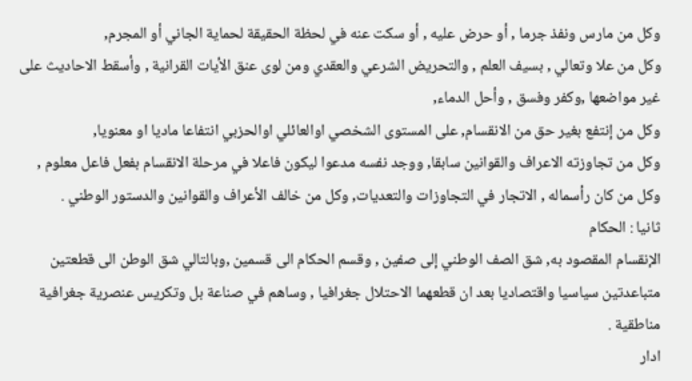وكل من مارس ونفذ جرما , أو حرض عليه , أو سكت عنه في لحظة الحقيقة لحماية الجاني أو المجرم,
وكل من علا وتعالي , بسيف العلم , والتحريض الشرعي والعقدي ومن لوى عنق الأيات القرانية , وأسقط الاحاديث على غير مواضعها ,وكفر وفسق , وأحل الدماء,
وكل من إنتفع بغير حق من الانقسام, على المستوى الشخصي اوالعائلي اوالحزبي انتفاعا ماديا او معنويا,
وكل من تجاوزته الاعراف والقوانين سابقا, ووجد نفسه مدعوا ليكون فاعلا في مرحلة الانقسام بفعل فاعل معلوم ,
وكل من كان رأسماله , الاتجار في التجاوزات والتعديات, وكل من خالف الأعراف والقوانين والدستور الوطني .
ثانيا : الحكام
الإنقسام المقصود به, شق الصف الوطني إلى صفين , وقسم الحكام الى قسمين ,وبالتالي شق الوطن الى قطعتين متباعدتين سياسيا واقتصاديا بعد ان قطعهما الاحتلال جغرافيا , وساهم في صناعة بل وتكريس عنصرية جغرافية مناطقية .
ادار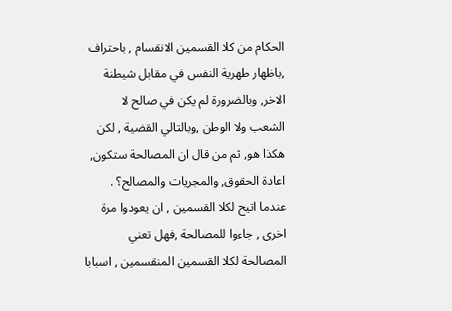الحكام من كلا القسمين الانقسام , باحتراف ,باظهار طهرية النفس في مقابل شيطنة الاخر, وبالضرورة لم يكن في صالح لا الشعب ولا الوطن ,وبالتالي القضية , لكن هكذا هو, ثم من قال ان المصالحة ستكون, اعادة الحقوق, والمجريات والمصالح؟ .
عندما اتيح لكلا القسمين , ان يعودوا مرة اخرى , جاءوا للمصالحة ,فهل تعني المصالحة لكلا القسمين المنقسمين , اسبابا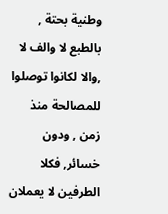وطنية بحتة , بالطبع لا والف لا ,والا لكانوا توصلوا للمصالحة منذ زمن , ودون خسائر, فكلا الطرفين لا يعملان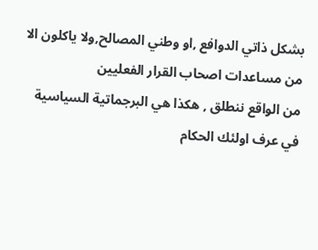بشكل ذاتي الدوافع ,او وطني المصالح,ولا ياكلون الا من مساعدات اصحاب القرار الفعليين
من الواقع ننطلق , هكذا هي البرجماتية السياسية في عرف اولئك الحكام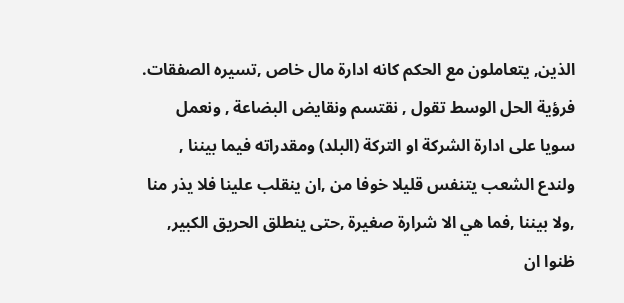الذين, يتعاملون مع الحكم كانه ادارة مال خاص ,تسيره الصفقات.
فرؤية الحل الوسط تقول , نقتسم ونقايض البضاعة , ونعمل سويا على ادارة الشركة او التركة (البلد) ومقدراته فيما بيننا , ولندع الشعب يتنفس قليلا خوفا من ,ان ينقلب علينا فلا يذر منا ,ولا بيننا ,فما هي الا شرارة صغيرة ,حتى ينطلق الحريق الكبير, ظنوا ان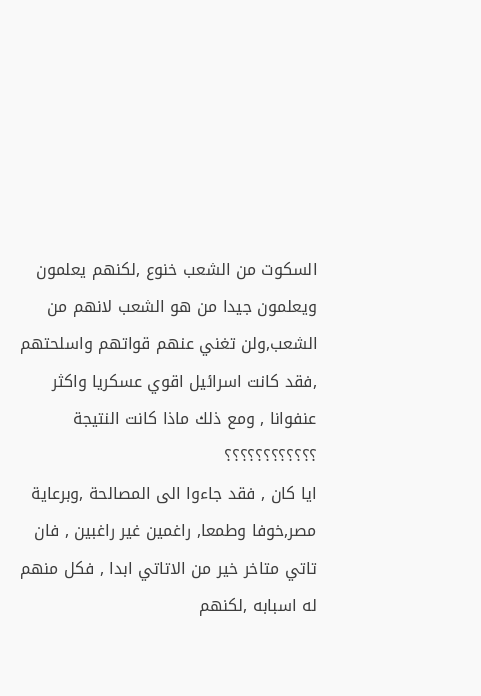السكوت من الشعب خنوع ,لكنهم يعلمون ويعلمون جيدا من هو الشعب لانهم من الشعب,ولن تغني عنهم قواتهم واسلحتهم ,فقد كانت اسرائيل اقوي عسكريا واكثر عنفوانا , ومع ذلك ماذا كانت النتيجة ؟؟؟؟؟؟؟؟؟؟؟؟
ايا كان , فقد جاءوا الى المصالحة ,وبرعاية مصر,خوفا وطمعا, راغمين غير راغبين , فان تاتي متاخر خير من الاتاتي ابدا , فكل منهم له اسبابه ,لكنهم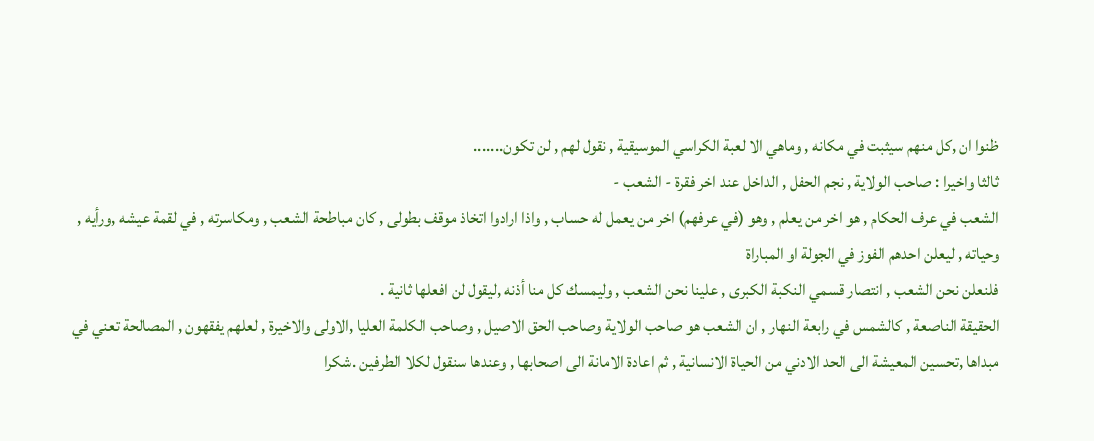ظنوا ان ,كل منهم سيثبت في مكانه , وماهي الا لعبة الكراسي الموسيقية , نقول لهم , لن تكون.......
ثالثا واخيرا : صاحب الولاية , نجم الحفل , الداخل عند اخر فقرة - الشعب -
الشعب في عرف الحكام , هو اخر من يعلم , وهو (في عرفهم) اخر من يعمل له حساب , واذا ارادوا اتخاذ موقف بطولى , كان مباطحة الشعب , ومكاسرته , في لقمة عيشه ,ورأيه , وحياته , ليعلن احدهم الفوز في الجولة او المباراة
فلنعلن نحن الشعب , انتصار قسمي النكبة الكبرى , علينا نحن الشعب , وليمسك كل منا أذنه ,ليقول لن افعلها ثانية .
الحقيقة الناصعة , كالشمس في رابعة النهار , ان الشعب هو صاحب الولاية وصاحب الحق الاصيل , وصاحب الكلمة العليا ,الاولى والاخيرة , لعلهم يفقهون , المصالحة تعني في مبداها ,تحسين المعيشة الى الحد الادني من الحياة الانسانية , ثم اعادة الامانة الى اصحابها , وعندها سنقول لكلا الطرفين .شكرا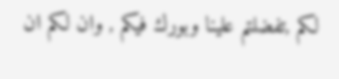لكم ,تفضلتم علينا وبورك فيكم , وان لكم ان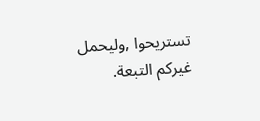تستريحوا ,وليحمل غيركم التبعة.